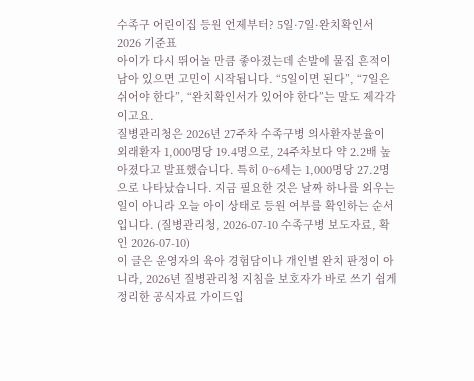수족구 어린이집 등원 언제부터? 5일·7일·완치확인서 2026 기준표
아이가 다시 뛰어놀 만큼 좋아졌는데 손발에 물집 흔적이 남아 있으면 고민이 시작됩니다. “5일이면 된다”, “7일은 쉬어야 한다”, “완치확인서가 있어야 한다”는 말도 제각각이고요.
질병관리청은 2026년 27주차 수족구병 의사환자분율이 외래환자 1,000명당 19.4명으로, 24주차보다 약 2.2배 높아졌다고 발표했습니다. 특히 0~6세는 1,000명당 27.2명으로 나타났습니다. 지금 필요한 것은 날짜 하나를 외우는 일이 아니라 오늘 아이 상태로 등원 여부를 확인하는 순서입니다. (질병관리청, 2026-07-10 수족구병 보도자료, 확인 2026-07-10)
이 글은 운영자의 육아 경험담이나 개인별 완치 판정이 아니라, 2026년 질병관리청 지침을 보호자가 바로 쓰기 쉽게 정리한 공식자료 가이드입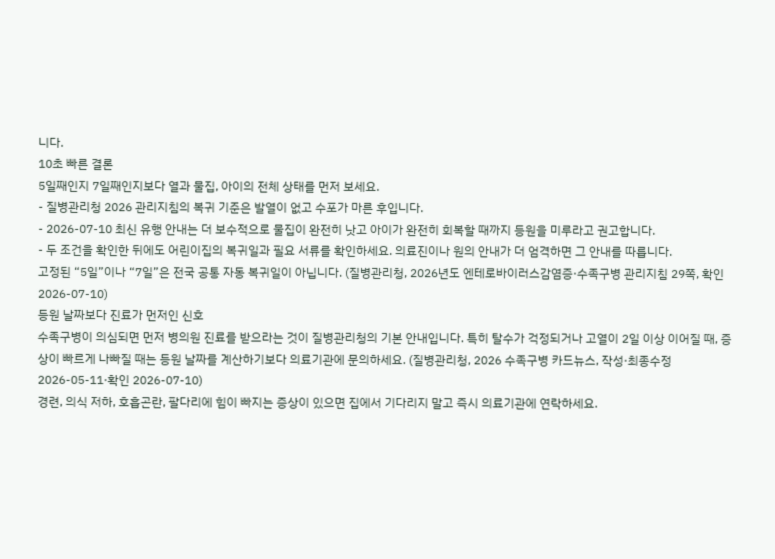니다.
10초 빠른 결론
5일째인지 7일째인지보다 열과 물집, 아이의 전체 상태를 먼저 보세요.
- 질병관리청 2026 관리지침의 복귀 기준은 발열이 없고 수포가 마른 후입니다.
- 2026-07-10 최신 유행 안내는 더 보수적으로 물집이 완전히 낫고 아이가 완전히 회복할 때까지 등원을 미루라고 권고합니다.
- 두 조건을 확인한 뒤에도 어린이집의 복귀일과 필요 서류를 확인하세요. 의료진이나 원의 안내가 더 엄격하면 그 안내를 따릅니다.
고정된 “5일”이나 “7일”은 전국 공통 자동 복귀일이 아닙니다. (질병관리청, 2026년도 엔테로바이러스감염증·수족구병 관리지침 29쪽, 확인 2026-07-10)
등원 날짜보다 진료가 먼저인 신호
수족구병이 의심되면 먼저 병의원 진료를 받으라는 것이 질병관리청의 기본 안내입니다. 특히 탈수가 걱정되거나 고열이 2일 이상 이어질 때, 증상이 빠르게 나빠질 때는 등원 날짜를 계산하기보다 의료기관에 문의하세요. (질병관리청, 2026 수족구병 카드뉴스, 작성·최종수정 2026-05-11·확인 2026-07-10)
경련, 의식 저하, 호흡곤란, 팔다리에 힘이 빠지는 증상이 있으면 집에서 기다리지 말고 즉시 의료기관에 연락하세요.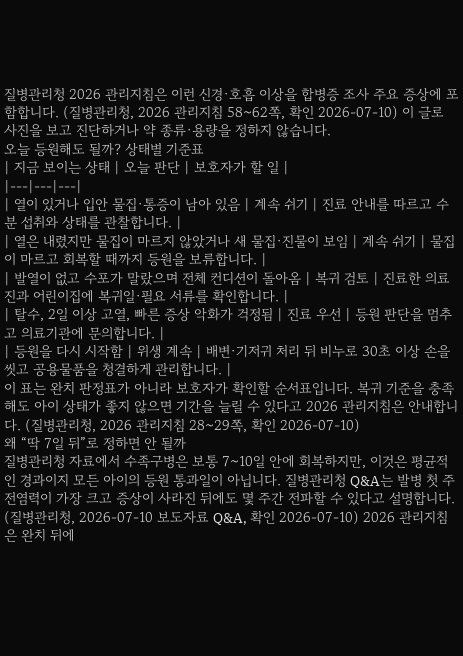질병관리청 2026 관리지침은 이런 신경·호흡 이상을 합병증 조사 주요 증상에 포함합니다. (질병관리청, 2026 관리지침 58~62쪽, 확인 2026-07-10) 이 글로 사진을 보고 진단하거나 약 종류·용량을 정하지 않습니다.
오늘 등원해도 될까? 상태별 기준표
| 지금 보이는 상태 | 오늘 판단 | 보호자가 할 일 |
|---|---|---|
| 열이 있거나 입안 물집·통증이 남아 있음 | 계속 쉬기 | 진료 안내를 따르고 수분 섭취와 상태를 관찰합니다. |
| 열은 내렸지만 물집이 마르지 않았거나 새 물집·진물이 보임 | 계속 쉬기 | 물집이 마르고 회복할 때까지 등원을 보류합니다. |
| 발열이 없고 수포가 말랐으며 전체 컨디션이 돌아옴 | 복귀 검토 | 진료한 의료진과 어린이집에 복귀일·필요 서류를 확인합니다. |
| 탈수, 2일 이상 고열, 빠른 증상 악화가 걱정됨 | 진료 우선 | 등원 판단을 멈추고 의료기관에 문의합니다. |
| 등원을 다시 시작함 | 위생 계속 | 배변·기저귀 처리 뒤 비누로 30초 이상 손을 씻고 공용물품을 청결하게 관리합니다. |
이 표는 완치 판정표가 아니라 보호자가 확인할 순서표입니다. 복귀 기준을 충족해도 아이 상태가 좋지 않으면 기간을 늘릴 수 있다고 2026 관리지침은 안내합니다. (질병관리청, 2026 관리지침 28~29쪽, 확인 2026-07-10)
왜 “딱 7일 뒤”로 정하면 안 될까
질병관리청 자료에서 수족구병은 보통 7~10일 안에 회복하지만, 이것은 평균적인 경과이지 모든 아이의 등원 통과일이 아닙니다. 질병관리청 Q&A는 발병 첫 주 전염력이 가장 크고 증상이 사라진 뒤에도 몇 주간 전파할 수 있다고 설명합니다. (질병관리청, 2026-07-10 보도자료 Q&A, 확인 2026-07-10) 2026 관리지침은 완치 뒤에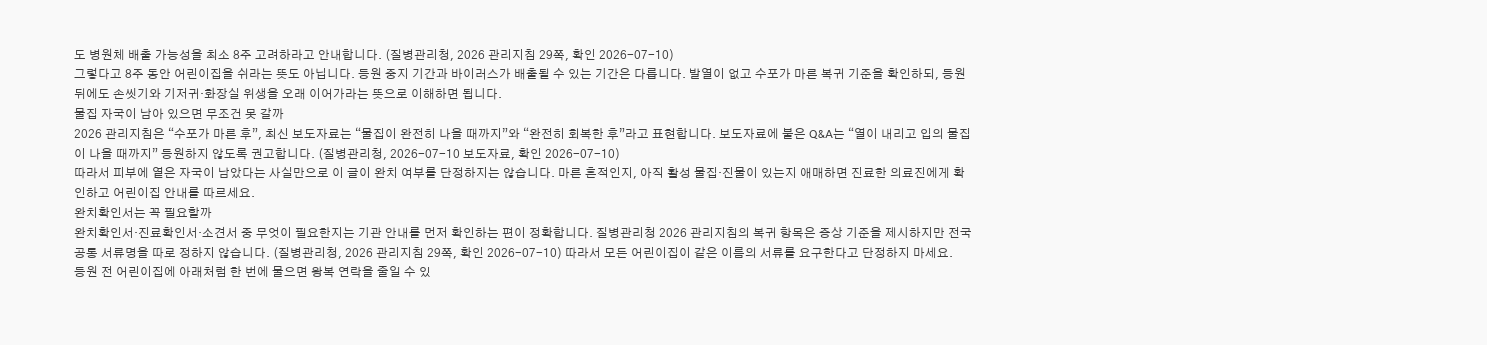도 병원체 배출 가능성을 최소 8주 고려하라고 안내합니다. (질병관리청, 2026 관리지침 29쪽, 확인 2026-07-10)
그렇다고 8주 동안 어린이집을 쉬라는 뜻도 아닙니다. 등원 중지 기간과 바이러스가 배출될 수 있는 기간은 다릅니다. 발열이 없고 수포가 마른 복귀 기준을 확인하되, 등원 뒤에도 손씻기와 기저귀·화장실 위생을 오래 이어가라는 뜻으로 이해하면 됩니다.
물집 자국이 남아 있으면 무조건 못 갈까
2026 관리지침은 “수포가 마른 후”, 최신 보도자료는 “물집이 완전히 나을 때까지”와 “완전히 회복한 후”라고 표현합니다. 보도자료에 붙은 Q&A는 “열이 내리고 입의 물집이 나을 때까지” 등원하지 않도록 권고합니다. (질병관리청, 2026-07-10 보도자료, 확인 2026-07-10)
따라서 피부에 옅은 자국이 남았다는 사실만으로 이 글이 완치 여부를 단정하지는 않습니다. 마른 흔적인지, 아직 활성 물집·진물이 있는지 애매하면 진료한 의료진에게 확인하고 어린이집 안내를 따르세요.
완치확인서는 꼭 필요할까
완치확인서·진료확인서·소견서 중 무엇이 필요한지는 기관 안내를 먼저 확인하는 편이 정확합니다. 질병관리청 2026 관리지침의 복귀 항목은 증상 기준을 제시하지만 전국 공통 서류명을 따로 정하지 않습니다. (질병관리청, 2026 관리지침 29쪽, 확인 2026-07-10) 따라서 모든 어린이집이 같은 이름의 서류를 요구한다고 단정하지 마세요.
등원 전 어린이집에 아래처럼 한 번에 물으면 왕복 연락을 줄일 수 있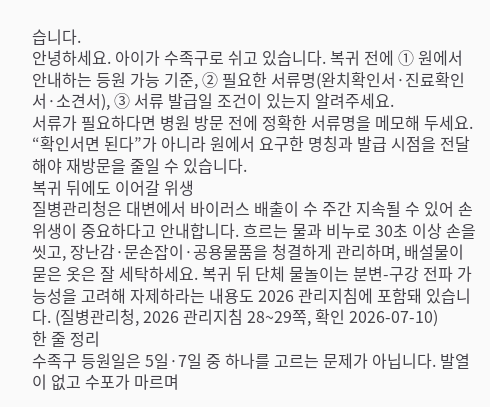습니다.
안녕하세요. 아이가 수족구로 쉬고 있습니다. 복귀 전에 ① 원에서 안내하는 등원 가능 기준, ② 필요한 서류명(완치확인서·진료확인서·소견서), ③ 서류 발급일 조건이 있는지 알려주세요.
서류가 필요하다면 병원 방문 전에 정확한 서류명을 메모해 두세요. “확인서면 된다”가 아니라 원에서 요구한 명칭과 발급 시점을 전달해야 재방문을 줄일 수 있습니다.
복귀 뒤에도 이어갈 위생
질병관리청은 대변에서 바이러스 배출이 수 주간 지속될 수 있어 손 위생이 중요하다고 안내합니다. 흐르는 물과 비누로 30초 이상 손을 씻고, 장난감·문손잡이·공용물품을 청결하게 관리하며, 배설물이 묻은 옷은 잘 세탁하세요. 복귀 뒤 단체 물놀이는 분변-구강 전파 가능성을 고려해 자제하라는 내용도 2026 관리지침에 포함돼 있습니다. (질병관리청, 2026 관리지침 28~29쪽, 확인 2026-07-10)
한 줄 정리
수족구 등원일은 5일·7일 중 하나를 고르는 문제가 아닙니다. 발열이 없고 수포가 마르며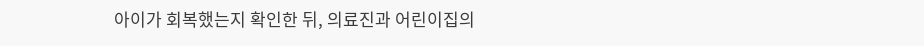아이가 회복했는지 확인한 뒤, 의료진과 어린이집의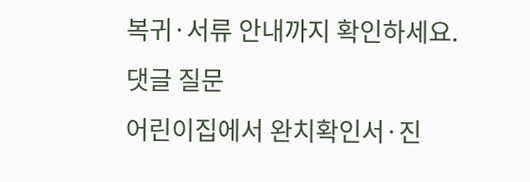복귀·서류 안내까지 확인하세요.
댓글 질문
어린이집에서 완치확인서·진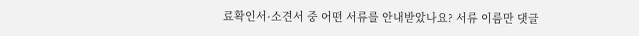료확인서·소견서 중 어떤 서류를 안내받았나요? 서류 이름만 댓글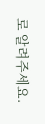로 알려주세요.